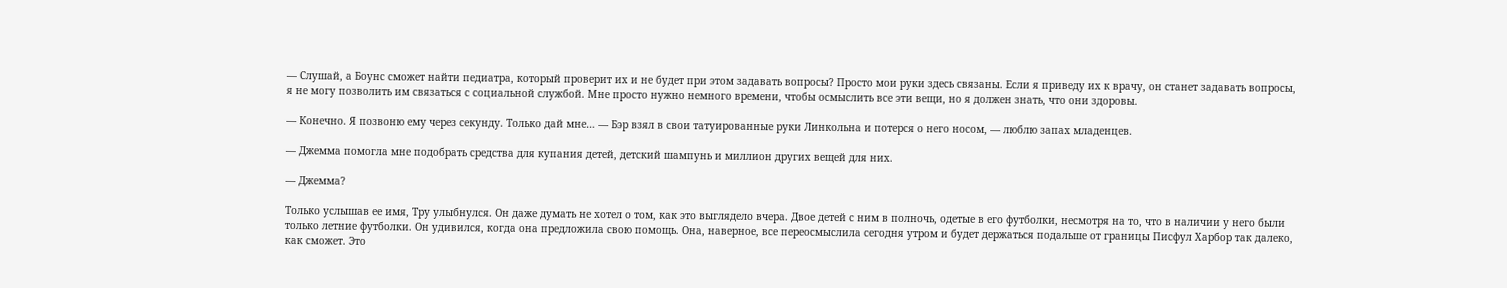— Слушай, а Боунс сможет найти педиатра, который проверит их и не будет при этом задавать вопросы? Просто мои руки здесь связаны. Если я приведу их к врачу, он станет задавать вопросы, я не могу позволить им связаться с социальной службой. Мне просто нужно немного времени, чтобы осмыслить все эти вещи, но я должен знать, что они здоровы.

— Конечно. Я позвоню ему через секунду. Только дай мне… — Бэр взял в свои татуированные руки Линкольна и потерся о него носом, — люблю запах младенцев.

— Джемма помогла мне подобрать средства для купания детей, детский шампунь и миллион других вещей для них.

— Джемма?

Только услышав ее имя, Тру улыбнулся. Он даже думать не хотел о том, как это выглядело вчера. Двое детей с ним в полночь, одетые в его футболки, несмотря на то, что в наличии у него были только летние футболки. Он удивился, когда она предложила свою помощь. Она, наверное, все переосмыслила сегодня утром и будет держаться подальше от границы Писфул Харбор так далеко, как сможет. Это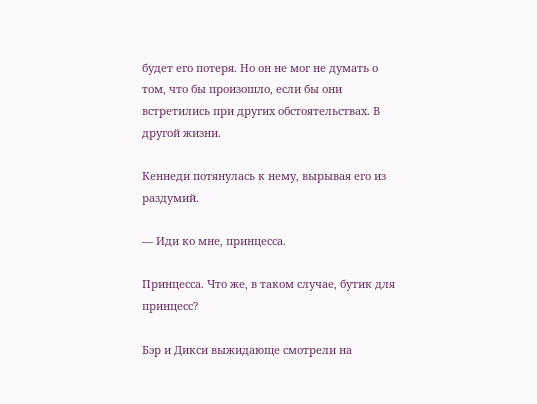будет его потеря. Но он не мог не думать о том, что бы произошло, если бы они встретились при других обстоятельствах. В другой жизни.

Кеннеди потянулась к нему, вырывая его из раздумий.

— Иди ко мне, принцесса.

Принцесса. Что же, в таком случае, бутик для принцесс?

Бэр и Дикси выжидающе смотрели на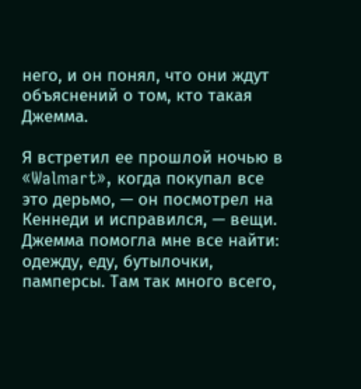него, и он понял, что они ждут объяснений о том, кто такая Джемма.

Я встретил ее прошлой ночью в «Walmart», когда покупал все это дерьмо, — он посмотрел на Кеннеди и исправился, — вещи. Джемма помогла мне все найти: одежду, еду, бутылочки, памперсы. Там так много всего,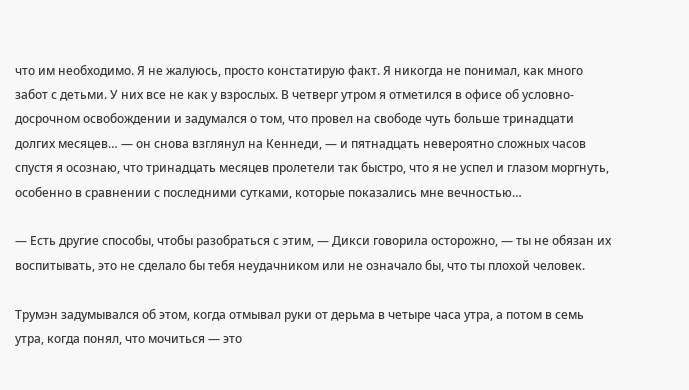что им необходимо. Я не жалуюсь, просто констатирую факт. Я никогда не понимал, как много забот с детьми. У них все не как у взрослых. В четверг утром я отметился в офисе об условно-досрочном освобождении и задумался о том, что провел на свободе чуть больше тринадцати долгих месяцев… — он снова взглянул на Кеннеди, — и пятнадцать невероятно сложных часов спустя я осознаю, что тринадцать месяцев пролетели так быстро, что я не успел и глазом моргнуть, особенно в сравнении с последними сутками, которые показались мне вечностью…

— Есть другие способы, чтобы разобраться с этим, — Дикси говорила осторожно, — ты не обязан их воспитывать, это не сделало бы тебя неудачником или не означало бы, что ты плохой человек.

Трумэн задумывался об этом, когда отмывал руки от дерьма в четыре часа утра, а потом в семь утра, когда понял, что мочиться — это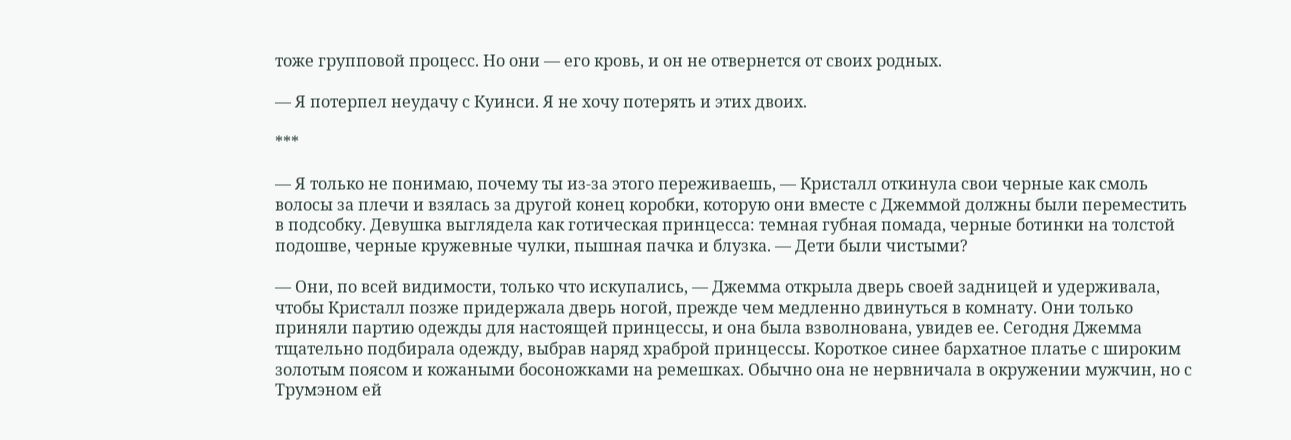тоже групповой процесс. Но они — его кровь, и он не отвернется от своих родных.

— Я потерпел неудачу с Куинси. Я не хочу потерять и этих двоих.

***

— Я только не понимаю, почему ты из-за этого переживаешь, — Кристалл откинула свои черные как смоль волосы за плечи и взялась за другой конец коробки, которую они вместе с Джеммой должны были переместить в подсобку. Девушка выглядела как готическая принцесса: темная губная помада, черные ботинки на толстой подошве, черные кружевные чулки, пышная пачка и блузка. — Дети были чистыми?

— Они, по всей видимости, только что искупались, — Джемма открыла дверь своей задницей и удерживала, чтобы Кристалл позже придержала дверь ногой, прежде чем медленно двинуться в комнату. Они только приняли партию одежды для настоящей принцессы, и она была взволнована, увидев ее. Сегодня Джемма тщательно подбирала одежду, выбрав наряд храброй принцессы. Короткое синее бархатное платье с широким золотым поясом и кожаными босоножками на ремешках. Обычно она не нервничала в окружении мужчин, но с Трумэном ей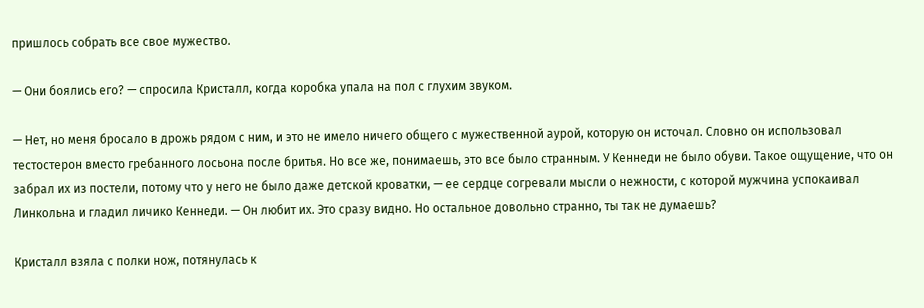пришлось собрать все свое мужество.

— Они боялись его? — спросила Кристалл, когда коробка упала на пол с глухим звуком.

— Нет, но меня бросало в дрожь рядом с ним, и это не имело ничего общего с мужественной аурой, которую он источал. Словно он использовал тестостерон вместо гребанного лосьона после бритья. Но все же, понимаешь, это все было странным. У Кеннеди не было обуви. Такое ощущение, что он забрал их из постели, потому что у него не было даже детской кроватки, — ее сердце согревали мысли о нежности, с которой мужчина успокаивал Линкольна и гладил личико Кеннеди. — Он любит их. Это сразу видно. Но остальное довольно странно, ты так не думаешь?

Кристалл взяла с полки нож, потянулась к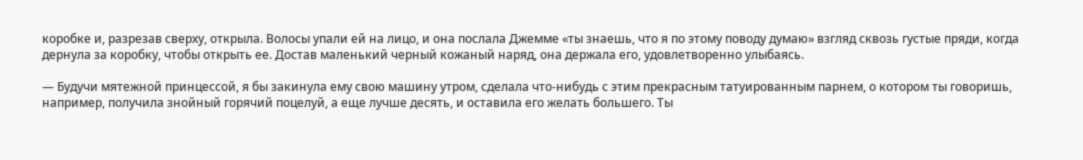коробке и, разрезав сверху, открыла. Волосы упали ей на лицо, и она послала Джемме «ты знаешь, что я по этому поводу думаю» взгляд сквозь густые пряди, когда дернула за коробку, чтобы открыть ее. Достав маленький черный кожаный наряд, она держала его, удовлетворенно улыбаясь.

— Будучи мятежной принцессой, я бы закинула ему свою машину утром, сделала что-нибудь с этим прекрасным татуированным парнем, о котором ты говоришь, например, получила знойный горячий поцелуй, а еще лучше десять, и оставила его желать большего. Ты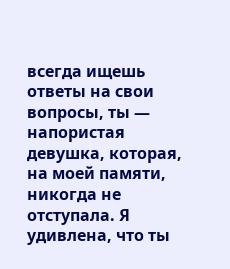всегда ищешь ответы на свои вопросы, ты — напористая девушка, которая, на моей памяти, никогда не отступала. Я удивлена, что ты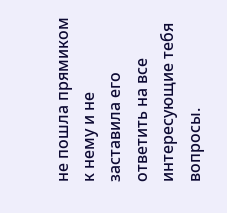не пошла прямиком к нему и не заставила его ответить на все интересующие тебя вопросы.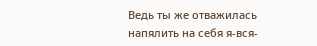Ведь ты же отважилась напялить на себя я-вся-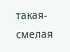такая-смелая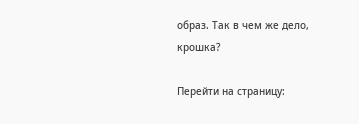образ. Так в чем же дело, крошка?

Перейти на страницу: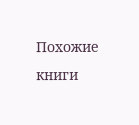Похожие книги